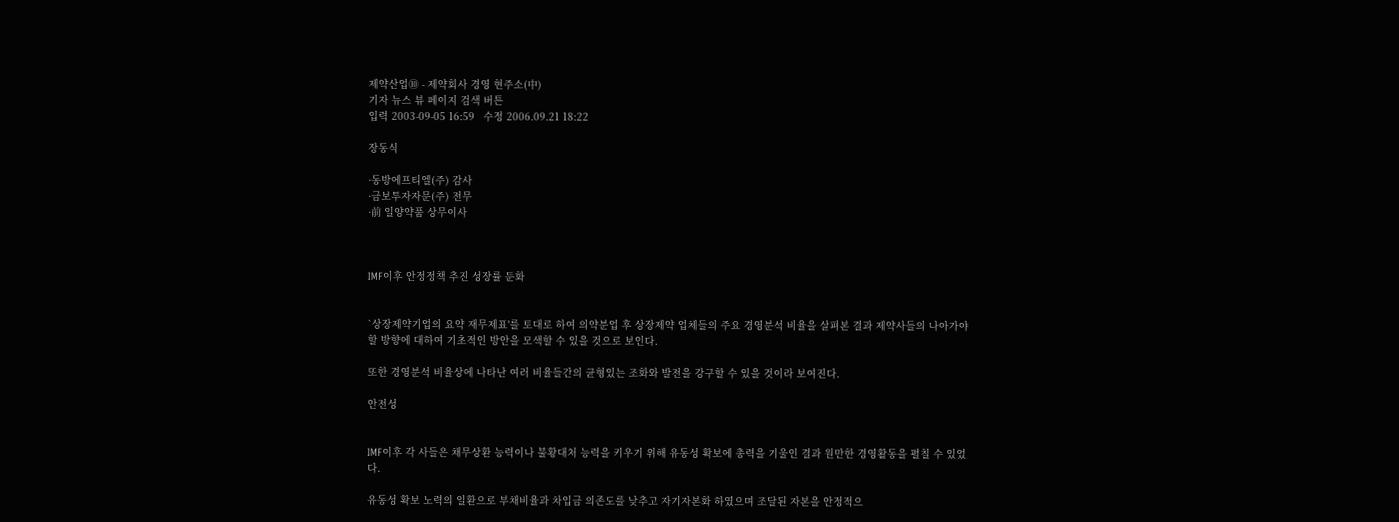제약산업⑩ - 제약회사 경영 현주소(中)
기자 뉴스 뷰 페이지 검색 버튼
입력 2003-09-05 16:59   수정 2006.09.21 18:22

장동식

·동방에프티엘(주) 감사
·금보투자자문(주) 전무
·前 일양약품 상무이사



IMF이후 안정정책 추진 성장률 둔화


`상장제약기업의 요약 재무제표'를 토대로 하여 의약분업 후 상장제약 업체들의 주요 경영분석 비율을 살펴본 결과 제약사들의 나아가야 할 방향에 대하여 기초적인 방안을 모색할 수 있을 것으로 보인다.

또한 경영분석 비율상에 나타난 여러 비율들간의 균형있는 조화와 발전을 강구할 수 있을 것이라 보여진다.

안전성


IMF이후 각 사들은 채무상환 능력이나 불황대처 능력을 키우기 위해 유동성 확보에 총력을 기울인 결과 원만한 경영활동을 펼칠 수 있었다.

유동성 확보 노력의 일환으로 부채비율과 차입금 의존도를 낮추고 자기자본화 하였으며 조달된 자본을 안정적으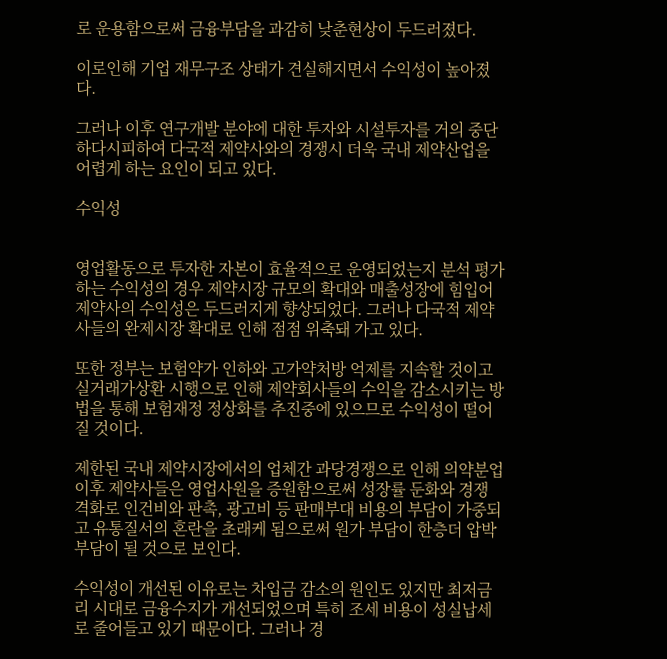로 운용함으로써 금융부담을 과감히 낮춘현상이 두드러졌다.

이로인해 기업 재무구조 상태가 견실해지면서 수익성이 높아졌다.

그러나 이후 연구개발 분야에 대한 투자와 시설투자를 거의 중단 하다시피하여 다국적 제약사와의 경쟁시 더욱 국내 제약산업을 어렵게 하는 요인이 되고 있다.

수익성


영업활동으로 투자한 자본이 효율적으로 운영되었는지 분석 평가하는 수익성의 경우 제약시장 규모의 확대와 매출성장에 힘입어 제약사의 수익성은 두드러지게 향상되었다. 그러나 다국적 제약사들의 완제시장 확대로 인해 점점 위축돼 가고 있다.

또한 정부는 보험약가 인하와 고가약처방 억제를 지속할 것이고 실거래가상환 시행으로 인해 제약회사들의 수익을 감소시키는 방법을 통해 보험재정 정상화를 추진중에 있으므로 수익성이 떨어질 것이다.

제한된 국내 제약시장에서의 업체간 과당경쟁으로 인해 의약분업 이후 제약사들은 영업사원을 증원함으로써 성장률 둔화와 경쟁 격화로 인건비와 판촉, 광고비 등 판매부대 비용의 부담이 가중되고 유통질서의 혼란을 초래케 됨으로써 원가 부담이 한층더 압박부담이 될 것으로 보인다.

수익성이 개선된 이유로는 차입금 감소의 원인도 있지만 최저금리 시대로 금융수지가 개선되었으며 특히 조세 비용이 성실납세로 줄어들고 있기 때문이다. 그러나 경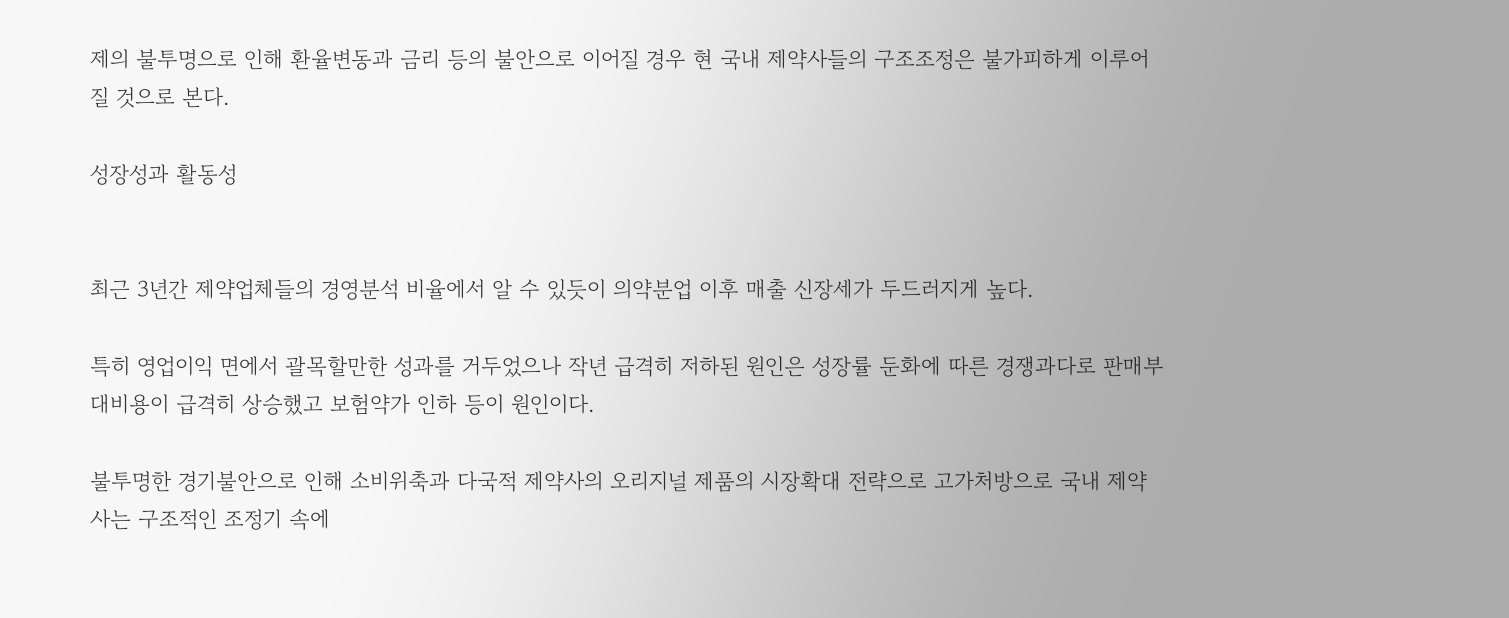제의 불투명으로 인해 환율변동과 금리 등의 불안으로 이어질 경우 현 국내 제약사들의 구조조정은 불가피하게 이루어질 것으로 본다.

성장성과 활동성


최근 3년간 제약업체들의 경영분석 비율에서 알 수 있듯이 의약분업 이후 매출 신장세가 두드러지게 높다.

특히 영업이익 면에서 괄목할만한 성과를 거두었으나 작년 급격히 저하된 원인은 성장률 둔화에 따른 경쟁과다로 판매부대비용이 급격히 상승했고 보험약가 인하 등이 원인이다.

불투명한 경기불안으로 인해 소비위축과 다국적 제약사의 오리지널 제품의 시장확대 전략으로 고가처방으로 국내 제약사는 구조적인 조정기 속에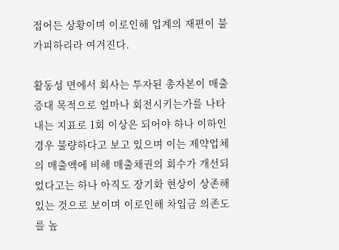접어든 상황이며 이로인해 업계의 재편이 불가피하리라 여겨진다.

활동성 면에서 회사는 투자된 총자본이 매출증대 목적으로 얼마나 회전시키는가를 나타내는 지표로 1회 이상은 되어야 하나 이하인 경우 불량하다고 보고 있으며 이는 제약업체의 매출액에 비해 매출채권의 회수가 개선되었다고는 하나 아직도 장기화 현상이 상존해 있는 것으로 보이며 이로인해 차입금 의존도를 높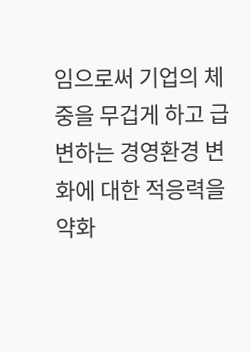임으로써 기업의 체중을 무겁게 하고 급변하는 경영환경 변화에 대한 적응력을 약화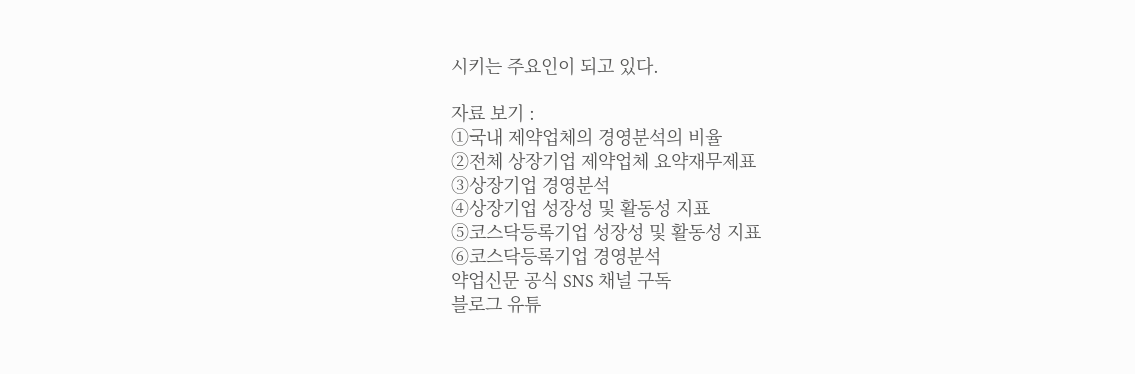시키는 주요인이 되고 있다.

자료 보기 :
①국내 제약업체의 경영분석의 비율
②전체 상장기업 제약업체 요약재무제표
③상장기업 경영분석
④상장기업 성장성 및 활동성 지표
⑤코스닥등록기업 성장성 및 활동성 지표
⑥코스닥등록기업 경영분석
약업신문 공식 SNS 채널 구독
블로그 유튜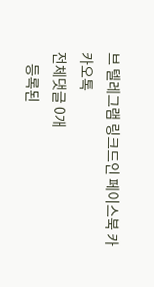브 텔레그램 링크드인 페이스북 카카오톡
전체댓글 0개
    등록된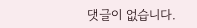댓글이 없습니다.